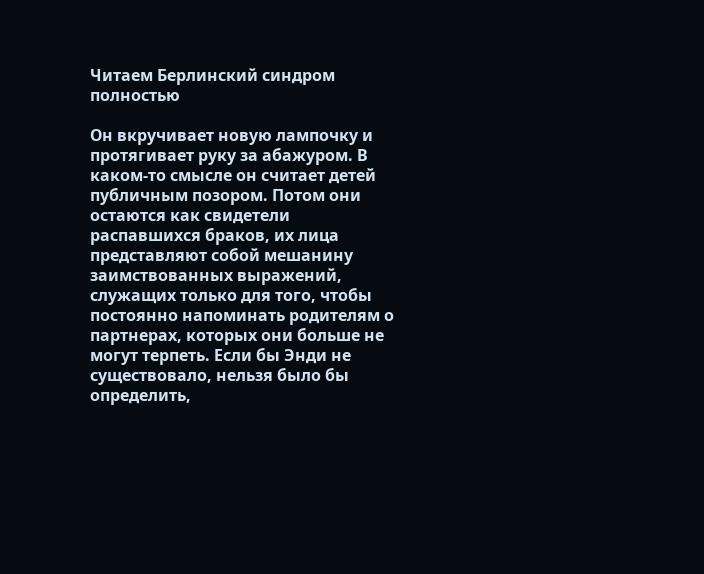Читаем Берлинский синдром полностью

Он вкручивает новую лампочку и протягивает руку за абажуром. В каком-то смысле он считает детей публичным позором. Потом они остаются как свидетели распавшихся браков, их лица представляют собой мешанину заимствованных выражений, служащих только для того, чтобы постоянно напоминать родителям о партнерах, которых они больше не могут терпеть. Если бы Энди не существовало, нельзя было бы определить,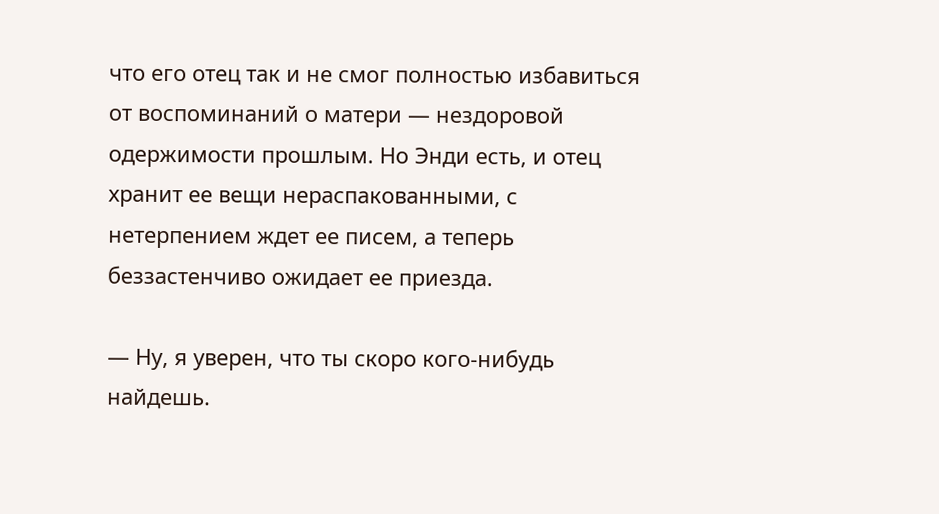что его отец так и не смог полностью избавиться от воспоминаний о матери — нездоровой одержимости прошлым. Но Энди есть, и отец хранит ее вещи нераспакованными, с нетерпением ждет ее писем, а теперь беззастенчиво ожидает ее приезда.

— Ну, я уверен, что ты скоро кого-нибудь найдешь.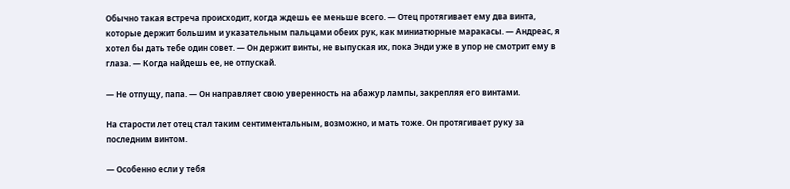Обычно такая встреча происходит, когда ждешь ее меньше всего. — Отец протягивает ему два винта, которые держит большим и указательным пальцами обеих рук, как миниатюрные маракасы. — Андреас, я хотел бы дать тебе один совет. — Он держит винты, не выпуская их, пока Энди уже в упор не смотрит ему в глаза. — Когда найдешь ее, не отпускай.

— Не отпущу, папа. — Он направляет свою уверенность на абажур лампы, закрепляя его винтами.

На старости лет отец стал таким сентиментальным, возможно, и мать тоже. Он протягивает руку за последним винтом.

— Особенно если у тебя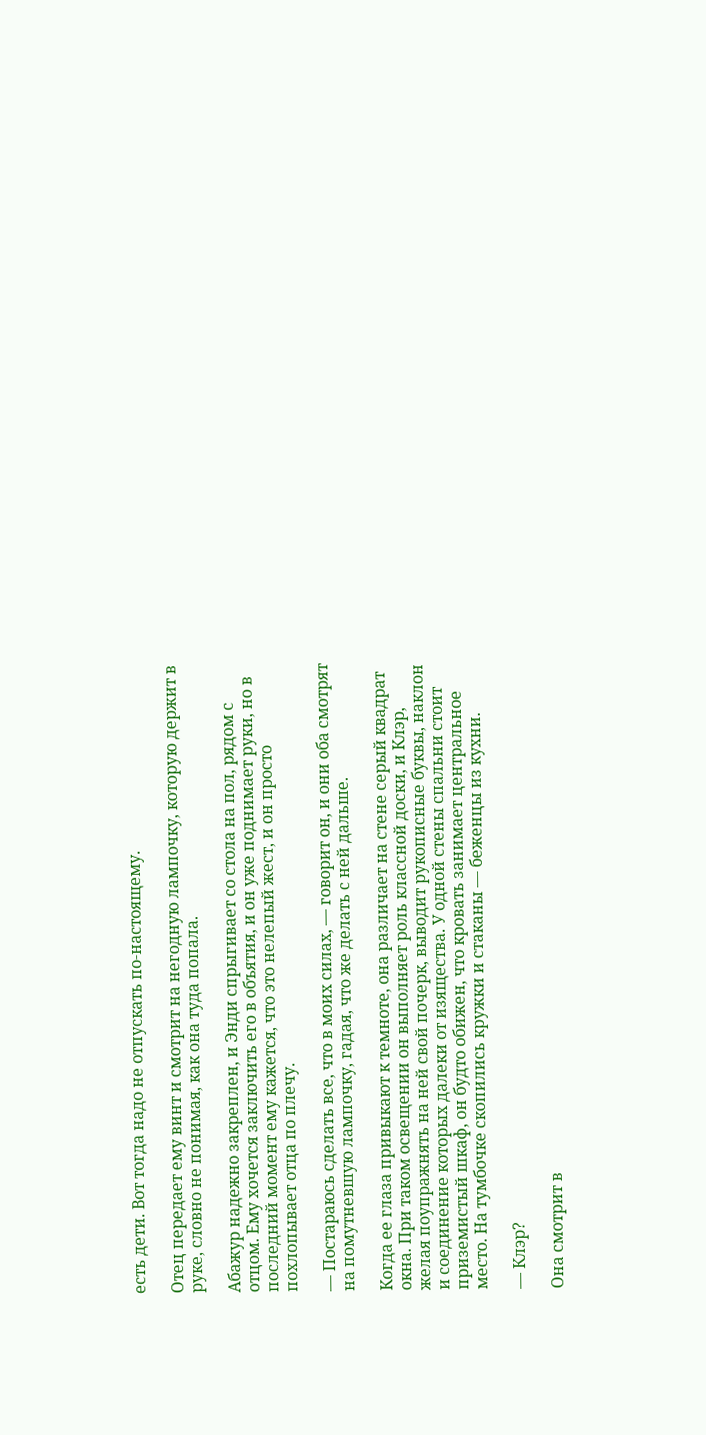есть дети. Вот тогда надо не отпускать по-настоящему.

Отец передает ему винт и смотрит на негодную лампочку, которую держит в руке, словно не понимая, как она туда попала.

Абажур надежно закреплен, и Энди спрыгивает со стола на пол, рядом с отцом. Ему хочется заключить его в объятия, и он уже поднимает руки, но в последний момент ему кажется, что это нелепый жест, и он просто похлопывает отца по плечу.

— Постараюсь сделать все, что в моих силах, — говорит он, и они оба смотрят на помутневшую лампочку, гадая, что же делать с ней дальше.

Когда ее глаза привыкают к темноте, она различает на стене серый квадрат окна. При таком освещении он выполняет роль классной доски, и Клэр, желая поупражнять на ней свой почерк, выводит рукописные буквы, наклон и соединение которых далеки от изящества. У одной стены спальни стоит приземистый шкаф, он будто обижен, что кровать занимает центральное место. На тумбочке скопились кружки и стаканы — беженцы из кухни.

— Клэр?

Она смотрит в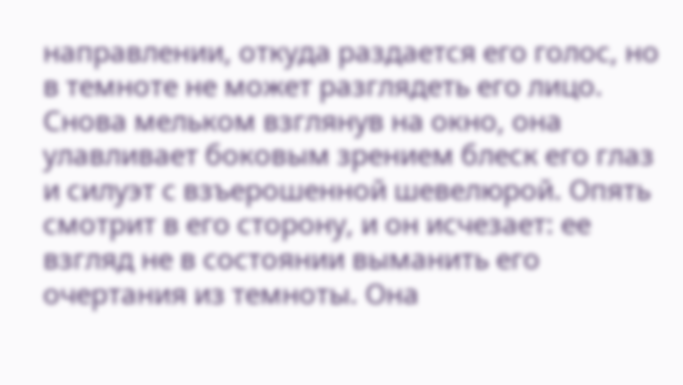направлении, откуда раздается его голос, но в темноте не может разглядеть его лицо. Снова мельком взглянув на окно, она улавливает боковым зрением блеск его глаз и силуэт с взъерошенной шевелюрой. Опять смотрит в его сторону, и он исчезает: ее взгляд не в состоянии выманить его очертания из темноты. Она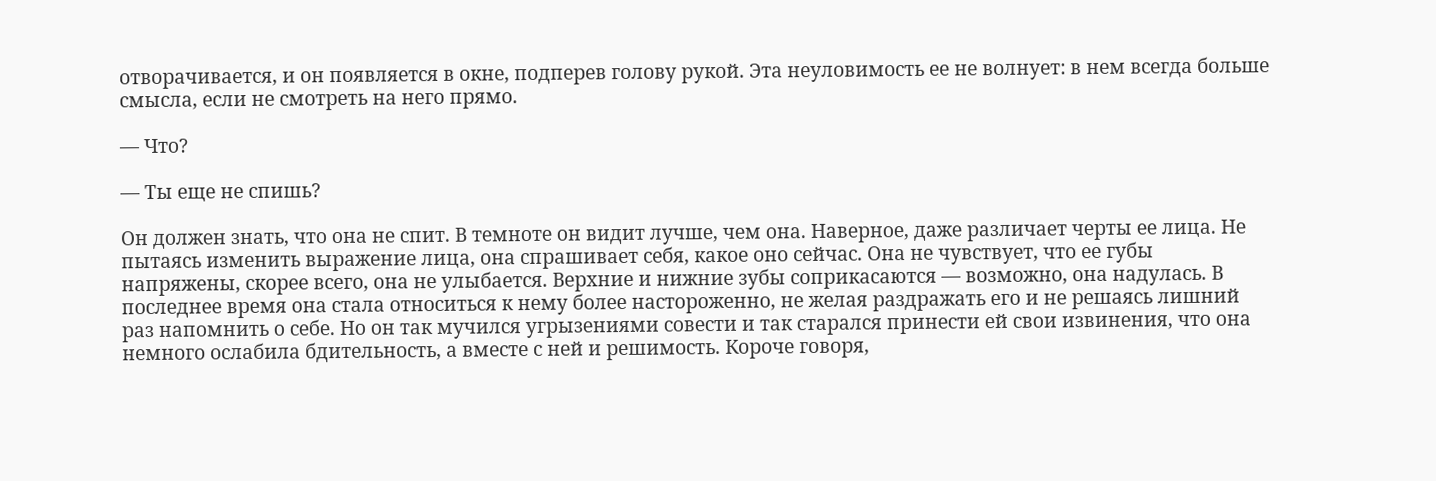отворачивается, и он появляется в окне, подперев голову рукой. Эта неуловимость ее не волнует: в нем всегда больше смысла, если не смотреть на него прямо.

— Что?

— Ты еще не спишь?

Он должен знать, что она не спит. В темноте он видит лучше, чем она. Наверное, даже различает черты ее лица. Не пытаясь изменить выражение лица, она спрашивает себя, какое оно сейчас. Она не чувствует, что ее губы напряжены, скорее всего, она не улыбается. Верхние и нижние зубы соприкасаются — возможно, она надулась. В последнее время она стала относиться к нему более настороженно, не желая раздражать его и не решаясь лишний раз напомнить о себе. Но он так мучился угрызениями совести и так старался принести ей свои извинения, что она немного ослабила бдительность, а вместе с ней и решимость. Короче говоря,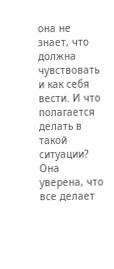она не знает, что должна чувствовать и как себя вести. И что полагается делать в такой ситуации? Она уверена, что все делает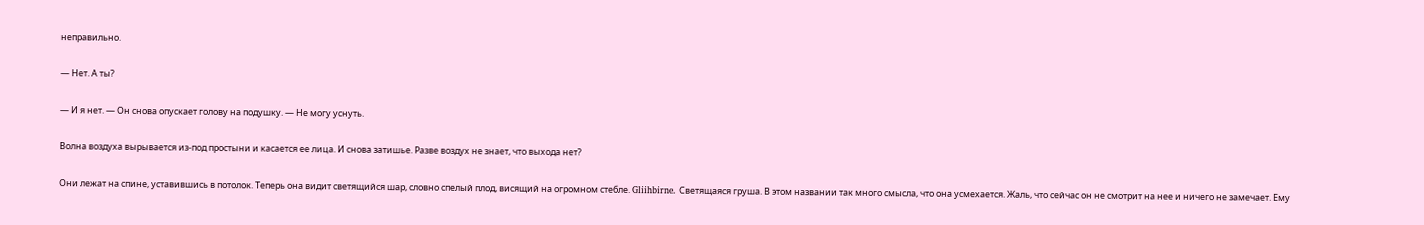неправильно.

— Нет. А ты?

— И я нет. — Он снова опускает голову на подушку. — Не могу уснуть.

Волна воздуха вырывается из-под простыни и касается ее лица. И снова затишье. Разве воздух не знает, что выхода нет?

Они лежат на спине, уставившись в потолок. Теперь она видит светящийся шар, словно спелый плод, висящий на огромном стебле. Gliihbirne. Светящаяся груша. В этом названии так много смысла, что она усмехается. Жаль, что сейчас он не смотрит на нее и ничего не замечает. Ему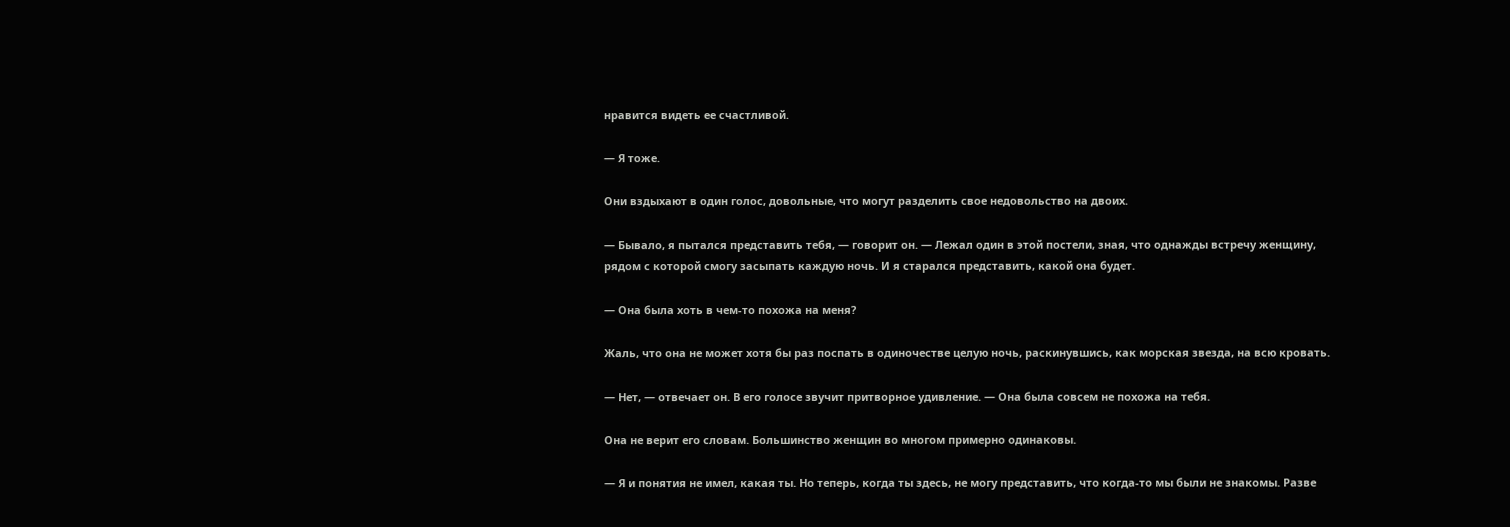нравится видеть ее счастливой.

— Я тоже.

Они вздыхают в один голос, довольные, что могут разделить свое недовольство на двоих.

— Бывало, я пытался представить тебя, — говорит он. — Лежал один в этой постели, зная, что однажды встречу женщину, рядом с которой смогу засыпать каждую ночь. И я старался представить, какой она будет.

— Она была хоть в чем-то похожа на меня?

Жаль, что она не может хотя бы раз поспать в одиночестве целую ночь, раскинувшись, как морская звезда, на всю кровать.

— Нет, — отвечает он. В его голосе звучит притворное удивление. — Она была совсем не похожа на тебя.

Она не верит его словам. Большинство женщин во многом примерно одинаковы.

— Я и понятия не имел, какая ты. Но теперь, когда ты здесь, не могу представить, что когда-то мы были не знакомы. Разве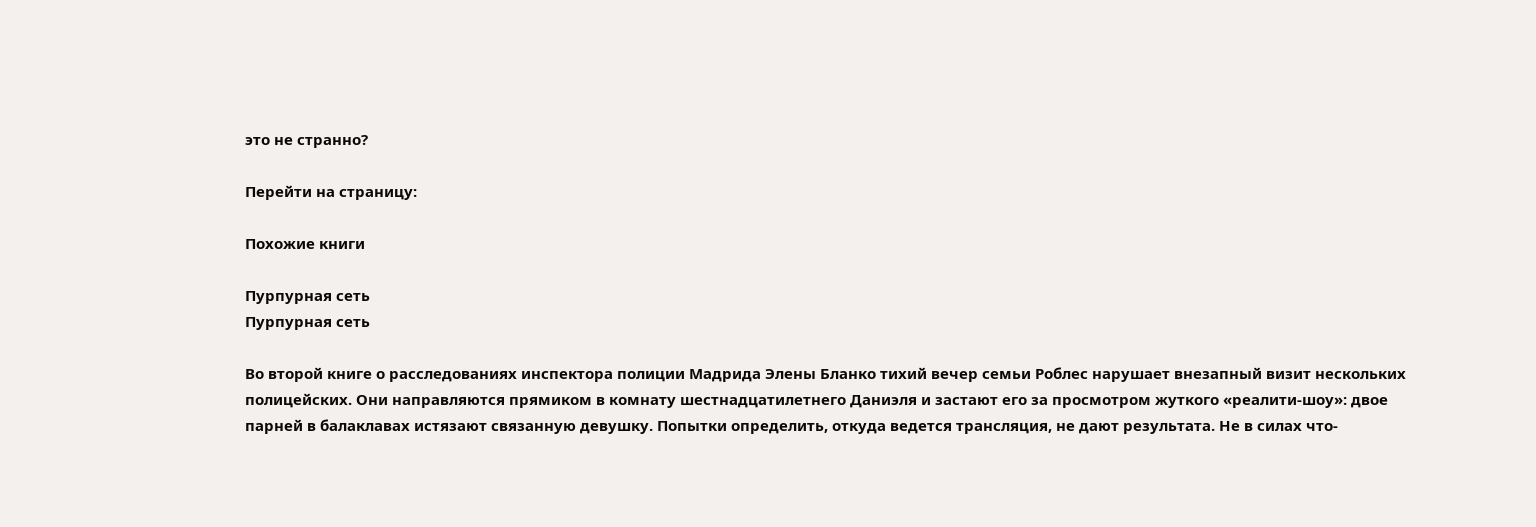это не странно?

Перейти на страницу:

Похожие книги

Пурпурная сеть
Пурпурная сеть

Во второй книге о расследованиях инспектора полиции Мадрида Элены Бланко тихий вечер семьи Роблес нарушает внезапный визит нескольких полицейских. Они направляются прямиком в комнату шестнадцатилетнего Даниэля и застают его за просмотром жуткого «реалити-шоу»: двое парней в балаклавах истязают связанную девушку. Попытки определить, откуда ведется трансляция, не дают результата. Не в силах что-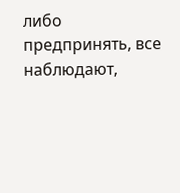либо предпринять, все наблюдают,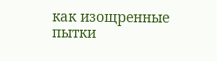как изощренные пытки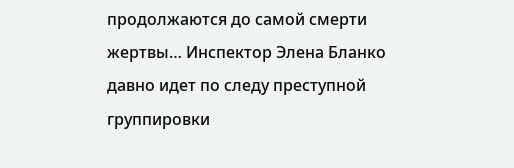продолжаются до самой смерти жертвы… Инспектор Элена Бланко давно идет по следу преступной группировки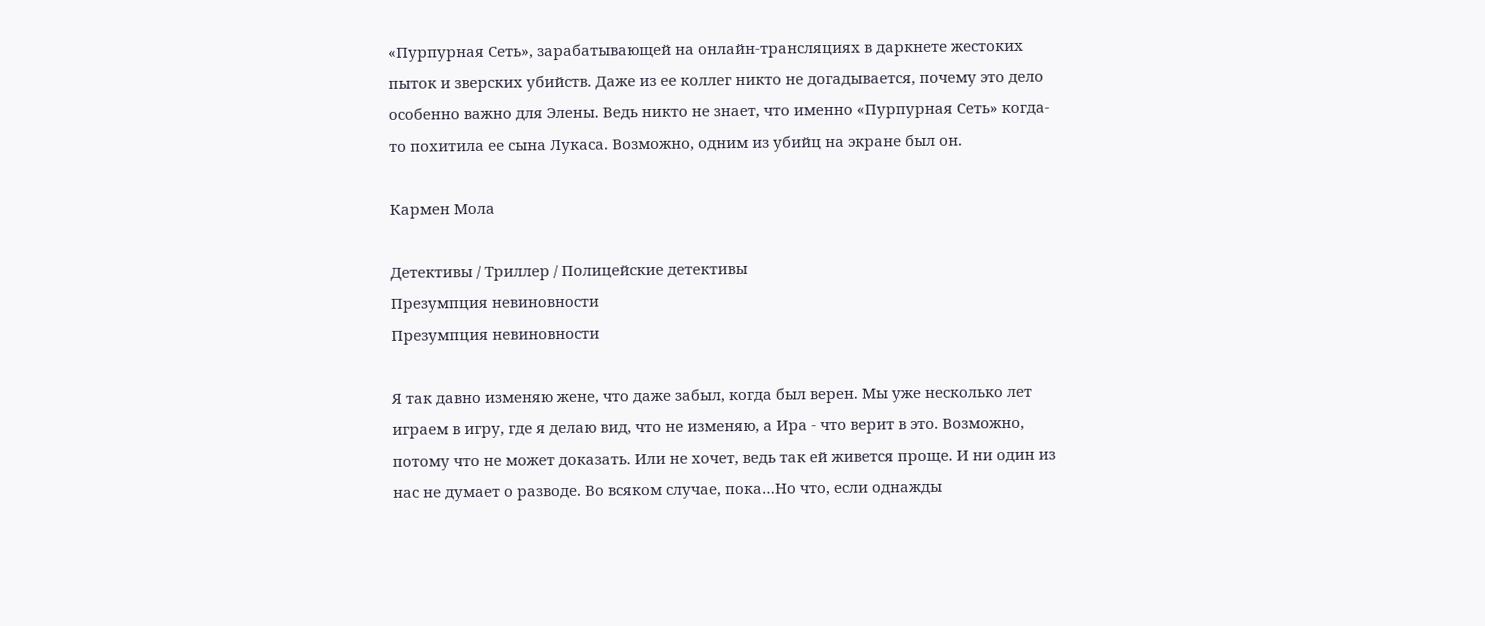«Пурпурная Сеть», зарабатывающей на онлайн-трансляциях в даркнете жестоких пыток и зверских убийств. Даже из ее коллег никто не догадывается, почему это дело особенно важно для Элены. Ведь никто не знает, что именно «Пурпурная Сеть» когда-то похитила ее сына Лукаса. Возможно, одним из убийц на экране был он.

Кармен Мола

Детективы / Триллер / Полицейские детективы
Презумпция невиновности
Презумпция невиновности

Я так давно изменяю жене, что даже забыл, когда был верен. Мы уже несколько лет играем в игру, где я делаю вид, что не изменяю, а Ира - что верит в это. Возможно, потому что не может доказать. Или не хочет, ведь так ей живется проще. И ни один из нас не думает о разводе. Во всяком случае, пока…Но что, если однажды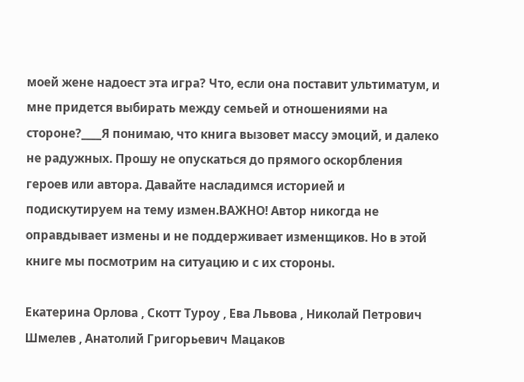моей жене надоест эта игра? Что, если она поставит ультиматум, и мне придется выбирать между семьей и отношениями на стороне?____Я понимаю, что книга вызовет массу эмоций, и далеко не радужных. Прошу не опускаться до прямого оскорбления героев или автора. Давайте насладимся историей и подискутируем на тему измен.ВАЖНО! Автор никогда не оправдывает измены и не поддерживает изменщиков. Но в этой книге мы посмотрим на ситуацию и с их стороны.

Екатерина Орлова , Скотт Туроу , Ева Львова , Николай Петрович Шмелев , Анатолий Григорьевич Мацаков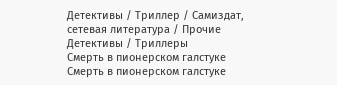Детективы / Триллер / Самиздат, сетевая литература / Прочие Детективы / Триллеры
Смерть в пионерском галстуке
Смерть в пионерском галстуке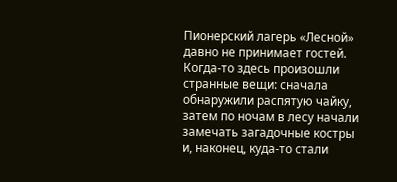Пионерский лагерь «Лесной» давно не принимает гостей. Когда-то здесь произошли странные вещи: сначала обнаружили распятую чайку, затем по ночам в лесу начали замечать загадочные костры и, наконец, куда-то стали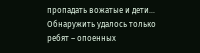пропадать вожатые и дети… Обнаружить удалось только ребят – опоенных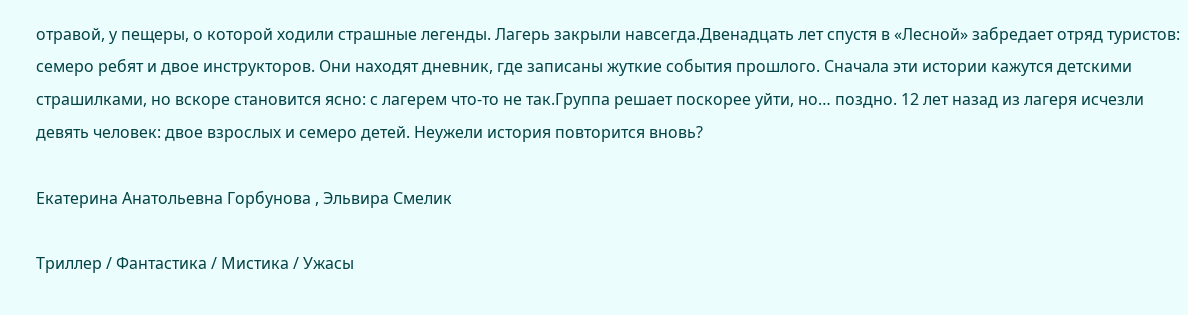отравой, у пещеры, о которой ходили страшные легенды. Лагерь закрыли навсегда.Двенадцать лет спустя в «Лесной» забредает отряд туристов: семеро ребят и двое инструкторов. Они находят дневник, где записаны жуткие события прошлого. Сначала эти истории кажутся детскими страшилками, но вскоре становится ясно: с лагерем что-то не так.Группа решает поскорее уйти, но… поздно. 12 лет назад из лагеря исчезли девять человек: двое взрослых и семеро детей. Неужели история повторится вновь?

Екатерина Анатольевна Горбунова , Эльвира Смелик

Триллер / Фантастика / Мистика / Ужасы